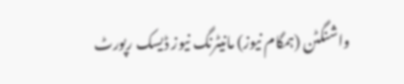واشنگٹن (ہمگام نیوز) مانیٹرنگ نیوز ڈیسک رپورٹ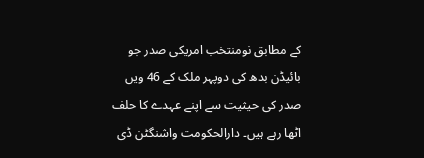کے مطابق نومنتخب امریکی صدر جو بائیڈن بدھ کی دوپہر ملک کے 46 ویں صدر کی حیثیت سے اپنے عہدے کا حلف اٹھا رہے ہیں۔ دارالحکومت واشنگٹن ڈی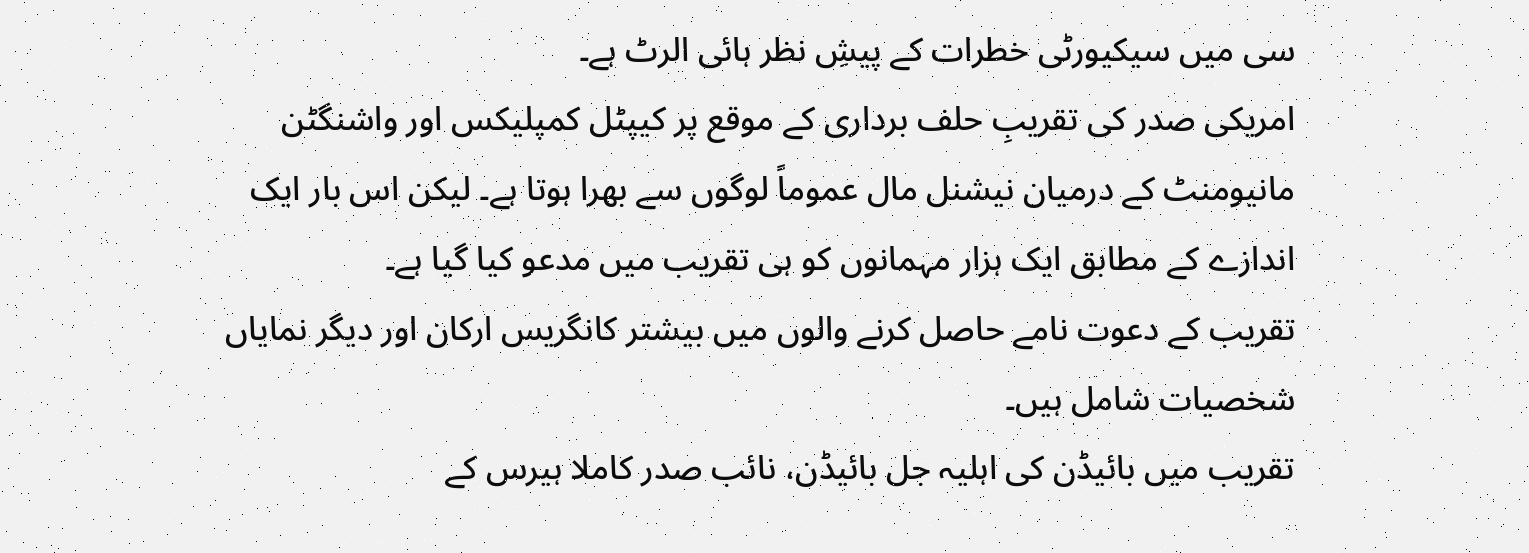سی میں سیکیورٹی خطرات کے پیشِ نظر ہائی الرٹ ہے۔
امریکی صدر کی تقریبِ حلف برداری کے موقع پر کیپٹل کمپلیکس اور واشنگٹن مانیومنٹ کے درمیان نیشنل مال عموماً لوگوں سے بھرا ہوتا ہے۔ لیکن اس بار ایک اندازے کے مطابق ایک ہزار مہمانوں کو ہی تقریب میں مدعو کیا گیا ہے۔
تقریب کے دعوت نامے حاصل کرنے والوں میں بیشتر کانگریس ارکان اور دیگر نمایاں شخصیات شامل ہیں۔
تقریب میں بائیڈن کی اہلیہ جل بائیڈن، نائب صدر کاملا ہیرس کے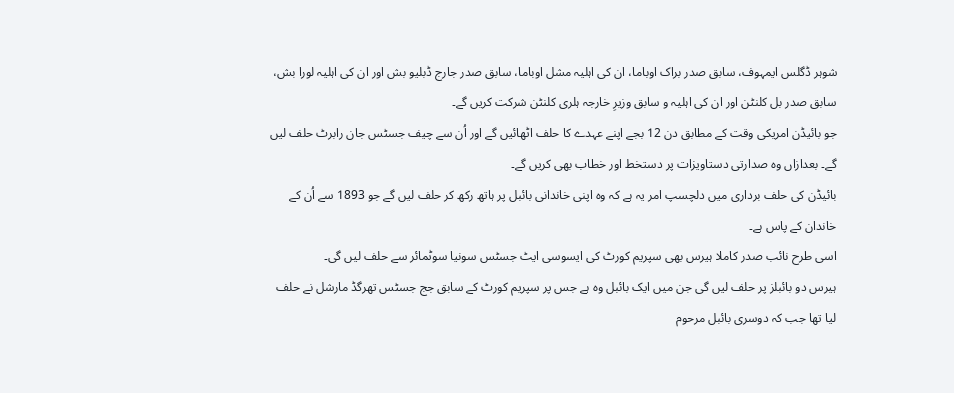شوہر ڈگلس ایمہوف، سابق صدر براک اوباما، ان کی اہلیہ مشل اوباما، سابق صدر جارج ڈبلیو بش اور ان کی اہلیہ لورا بش، سابق صدر بل کلنٹن اور ان کی اہلیہ و سابق وزیرِ خارجہ ہلری کلنٹن شرکت کریں گے۔
جو بائیڈن امریکی وقت کے مطابق دن 12 بجے اپنے عہدے کا حلف اٹھائیں گے اور اُن سے چیف جسٹس جان رابرٹ حلف لیں گے۔ بعدازاں وہ صدارتی دستاویزات پر دستخط اور خطاب بھی کریں گے۔
بائیڈن کی حلف برداری میں دلچسپ امر یہ ہے کہ وہ اپنی خاندانی بائبل پر ہاتھ رکھ کر حلف لیں گے جو 1893 سے اُن کے خاندان کے پاس ہے۔
اسی طرح نائب صدر کاملا ہیرس بھی سپریم کورٹ کی ایسوسی ایٹ جسٹس سونیا سوٹمائر سے حلف لیں گی۔
ہیرس دو بائبلز پر حلف لیں گی جن میں ایک بائبل وہ ہے جس پر سپریم کورٹ کے سابق جج جسٹس تھرگڈ مارشل نے حلف لیا تھا جب کہ دوسری بائبل مرحوم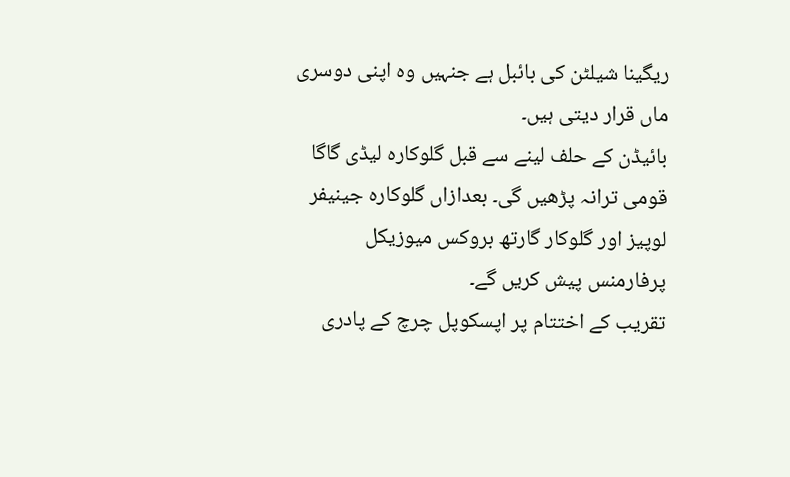ریگینا شیلٹن کی بائبل ہے جنہیں وہ اپنی دوسری ماں قرار دیتی ہیں۔
بائیڈن کے حلف لینے سے قبل گلوکارہ لیڈی گاگا قومی ترانہ پڑھیں گی۔ بعدازاں گلوکارہ جینیفر لوپیز اور گلوکار گارتھ بروکس میوزیکل پرفارمنس پیش کریں گے۔
تقریب کے اختتام پر اپسکوپل چرچ کے پادری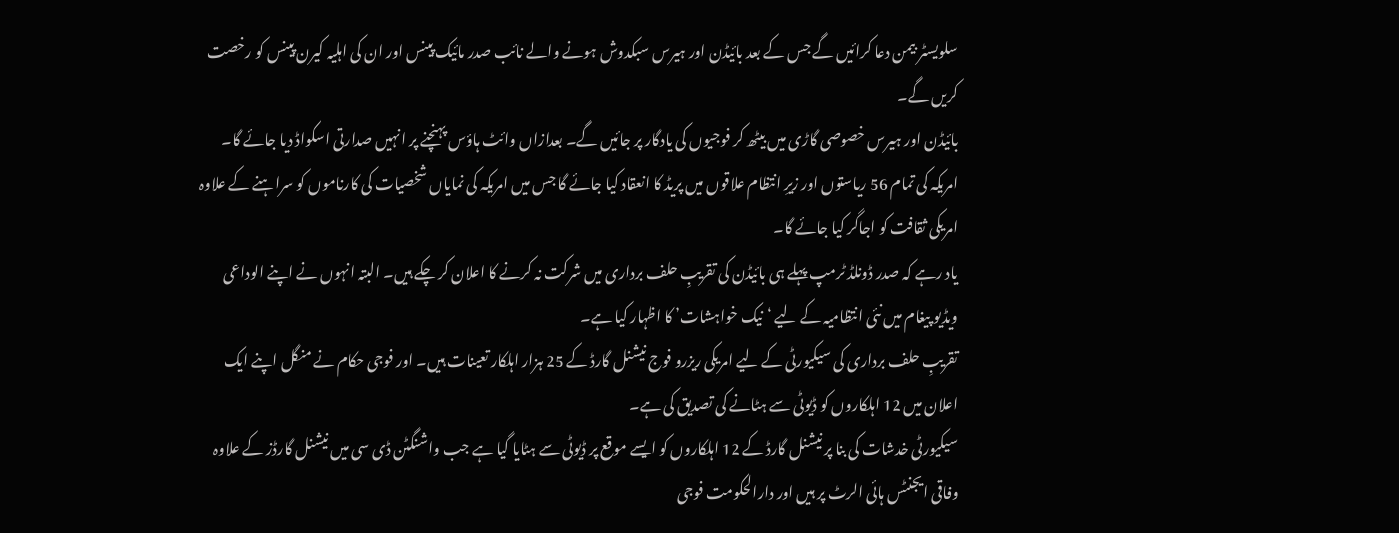سلویسٹر بیمن دعا کرائیں گے جس کے بعد بائیڈن اور ہیرس سبکدوش ہونے والے نائب صدر مائیک پینس اور ان کی اہلیہ کیرن پینس کو رخصت کریں گے۔
بائیڈن اور ہیرس خصوصی گاڑی میں بیٹھ کر فوجیوں کی یادگار پر جائیں گے۔ بعدازاں وائٹ ہاؤس پہنچنے پر انہیں صدارتی اسکواڈ دیا جائے گا۔
امریکہ کی تمام 56 ریاستوں اور زیرِ انتظام علاقوں میں پریڈ کا انعقاد کیا جائے گا جس میں امریکہ کی نمایاں شخصیات کی کارناموں کو سراہنے کے علاوہ امریکی ثقافت کو اجاگر کیا جائے گا۔
یاد رہے کہ صدر ڈونلڈ ٹرمپ پہلے ہی بائیڈن کی تقریبِ حلف برداری میں شرکت نہ کرنے کا اعلان کر چکے ہیں۔ البتہ انہوں نے اپنے الوداعی ویڈیو پیغام میں نئی انتظامیہ کے لیے ‘نیک خواہشات’ کا اظہار کیا ہے۔
تقریبِ حلف برداری کی سیکیورٹی کے لیے امریکی ریزرو فوج نیشنل گارڈ کے 25 ہزار اہلکار تعینات ہیں۔ اور فوجی حکام نے منگل اپنے ایک اعلان میں 12 اہلکاروں کو ڈیوٹی سے ہٹانے کی تصدیق کی ہے۔
سیکیورٹی خدشات کی بنا پر نیشنل گارڈ کے 12 اہلکاروں کو ایسے موقع پر ڈیوٹی سے ہٹایا گیا ہے جب واشنگٹن ڈی سی میں نیشنل گارڈز کے علاوہ وفاقی ایجنٹس ہائی الرٹ پر ہیں اور دارالحکومت فوجی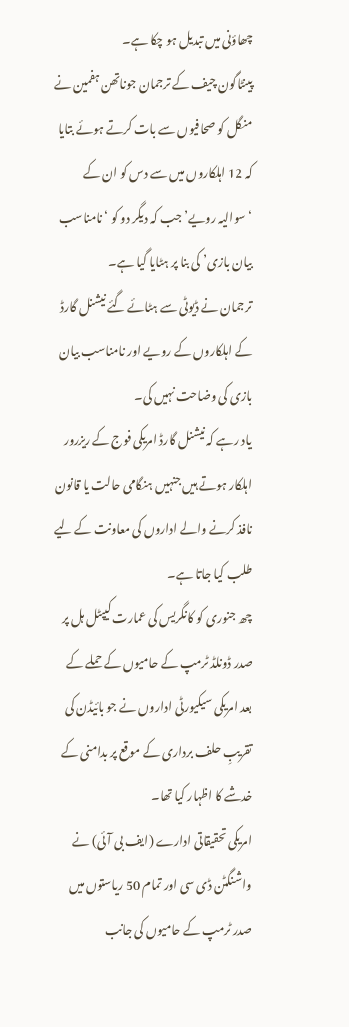چھاؤنی میں تبدیل ہو چکا ہے۔
پینٹاگون چیف کے ترجمان جوناتھن ہفمین نے منگل کو صحافیوں سے بات کرتے ہوئے بتایا کہ 12 اہلکاروں میں سے دس کو ان کے ‘سوالیہ رویے’ جب کہ دیگر دو کو ‘نامناسب بیان بازی’ کی بنا پر ہٹایا گیا ہے۔
ترجمان نے ڈیوٹی سے ہٹائے گئے نیشنل گارڈ کے اہلکاروں کے رویے اور نامناسب بیان بازی کی وضاحت نہیں کی۔
یاد رہے کہ نیشنل گارڈ امریکی فوج کے ریزرور اہلکار ہوتے ہیں جنہیں ہنگامی حالت یا قانون نافذ کرنے والے اداروں کی معاونت کے لیے طلب کیا جاتا ہے۔
چھ جنوری کو کانگریس کی عمارت کیپٹل ہل پر صدر ڈونلڈ ٹرمپ کے حامیوں کے حملے کے بعد امریکی سیکیورٹی اداروں نے جو بائیڈن کی تقریبِ حلف برداری کے موقع پر بدامنی کے خدشے کا اظہار کیا تھا۔
امریکی تحقیقاتی ادارے (ایف بی آئی) نے واشنگٹن ڈی سی اور تمام 50 ریاستوں میں صدر ٹرمپ کے حامیوں کی جانب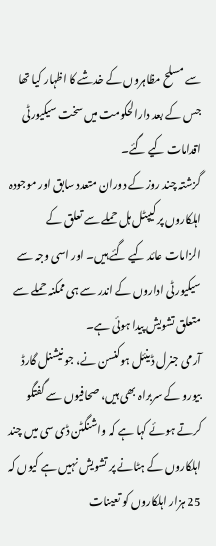سے مسلح مظاہروں کے خدشے کا اظہار کیا تھا جس کے بعد دارالحکومت میں سخت سیکیورٹی اقدامات کیے گئے۔
گزشتہ چند روز کے دوران متعدد سابق اور موجودہ اہلکاروں پر کیپٹل ہل حملے سے تعلق کے الزامات عائد کیے گئے ہیں۔ اور اسی وجہ سے سیکیورٹی اداروں کے اندر سے ہی ممکنہ حملے سے متعلق تشویش پیدا ہوئی ہے۔
آرمی جنرل ڈینئل ہوکنسن نے، جو نیشنل گارڈ بیورو کے سربراہ بھی ہیں، صحافیوں سے گفتگو کرتے ہوئے کہا ہے کہ واشنگٹن ڈی سی میں چند اہلکاروں کے ہٹانے پر تشویش نہیں ہے کیوں کہ 25 ہزار اہلکاروں کو تعینات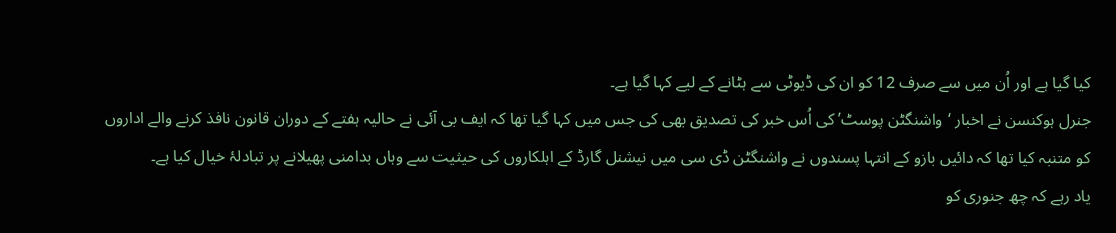کیا گیا ہے اور اُن میں سے صرف 12 کو ان کی ڈیوٹی سے ہٹانے کے لیے کہا گیا ہے۔
جنرل ہوکنسن نے اخبار ‘واشنگٹن پوسٹ’ کی اُس خبر کی تصدیق بھی کی جس میں کہا گیا تھا کہ ایف بی آئی نے حالیہ ہفتے کے دوران قانون نافذ کرنے والے اداروں کو متنبہ کیا تھا کہ دائیں بازو کے انتہا پسندوں نے واشنگٹن ڈی سی میں نیشنل گارڈ کے اہلکاروں کی حیثیت سے وہاں بدامنی پھیلانے پر تبادلۂ خیال کیا ہے۔
یاد رہے کہ چھ جنوری کو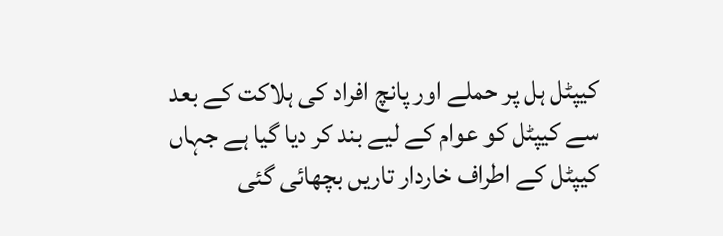کیپٹل ہل پر حملے اور پانچ افراد کی ہلاکت کے بعد سے کیپٹل کو عوام کے لیے بند کر دیا گیا ہے جہاں کیپٹل کے اطراف خاردار تاریں بچھائی گئی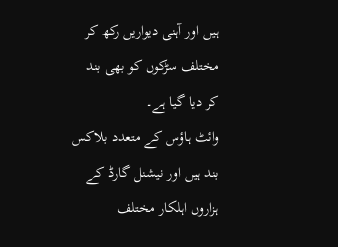ہیں اور آہنی دیواریں رکھ کر مختلف سڑکوں کو بھی بند کر دیا گیا ہے۔
وائٹ ہاؤس کے متعدد بلاکس بند ہیں اور نیشنل گارڈ کے ہزاروں اہلکار مختلف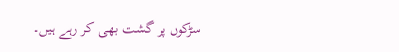سڑکوں پر گشت بھی کر رہے ہیں۔